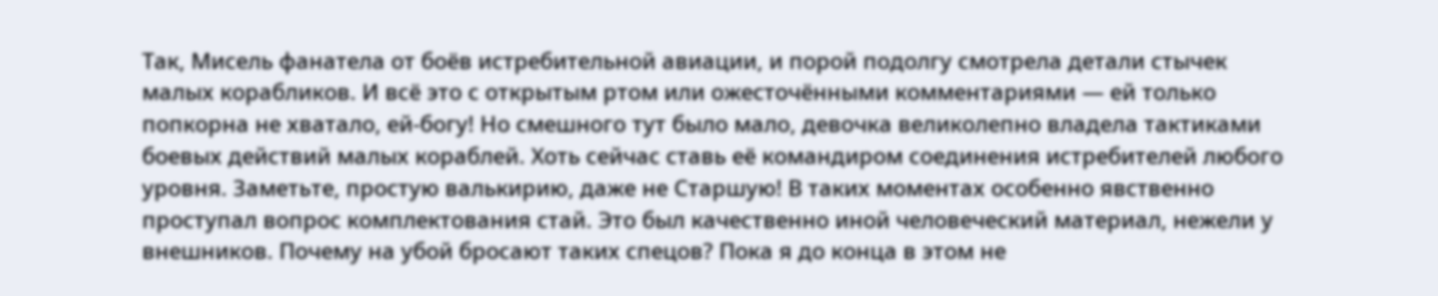Так, Мисель фанатела от боёв истребительной авиации, и порой подолгу смотрела детали стычек малых корабликов. И всё это с открытым ртом или ожесточёнными комментариями — ей только попкорна не хватало, ей-богу! Но смешного тут было мало, девочка великолепно владела тактиками боевых действий малых кораблей. Хоть сейчас ставь её командиром соединения истребителей любого уровня. Заметьте, простую валькирию, даже не Старшую! В таких моментах особенно явственно проступал вопрос комплектования стай. Это был качественно иной человеческий материал, нежели у внешников. Почему на убой бросают таких спецов? Пока я до конца в этом не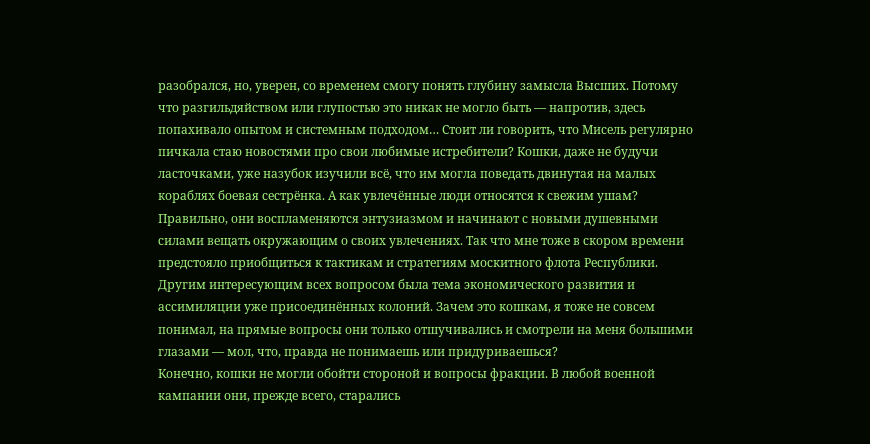разобрался, но, уверен, со временем смогу понять глубину замысла Высших. Потому что разгильдяйством или глупостью это никак не могло быть — напротив, здесь попахивало опытом и системным подходом… Стоит ли говорить, что Мисель регулярно пичкала стаю новостями про свои любимые истребители? Кошки, даже не будучи ласточками, уже назубок изучили всё, что им могла поведать двинутая на малых кораблях боевая сестрёнка. А как увлечённые люди относятся к свежим ушам? Правильно, они воспламеняются энтузиазмом и начинают с новыми душевными силами вещать окружающим о своих увлечениях. Так что мне тоже в скором времени предстояло приобщиться к тактикам и стратегиям москитного флота Республики.
Другим интересующим всех вопросом была тема экономического развития и ассимиляции уже присоединённых колоний. Зачем это кошкам, я тоже не совсем понимал, на прямые вопросы они только отшучивались и смотрели на меня большими глазами — мол, что, правда не понимаешь или придуриваешься?
Конечно, кошки не могли обойти стороной и вопросы фракции. В любой военной кампании они, прежде всего, старались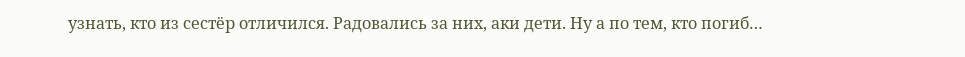узнать, кто из сестёр отличился. Радовались за них, аки дети. Ну а по тем, кто погиб…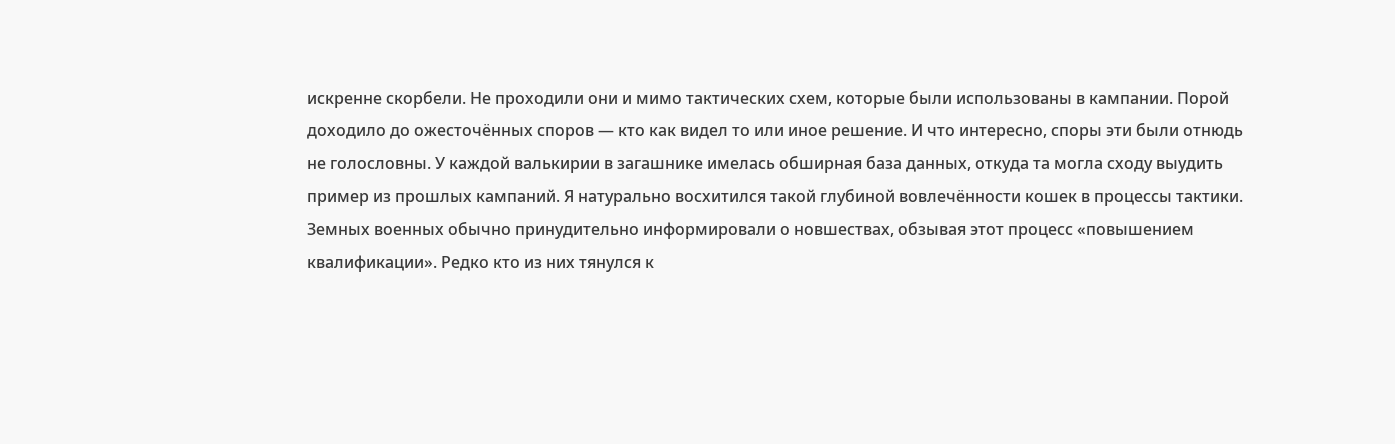искренне скорбели. Не проходили они и мимо тактических схем, которые были использованы в кампании. Порой доходило до ожесточённых споров — кто как видел то или иное решение. И что интересно, споры эти были отнюдь не голословны. У каждой валькирии в загашнике имелась обширная база данных, откуда та могла сходу выудить пример из прошлых кампаний. Я натурально восхитился такой глубиной вовлечённости кошек в процессы тактики. Земных военных обычно принудительно информировали о новшествах, обзывая этот процесс «повышением квалификации». Редко кто из них тянулся к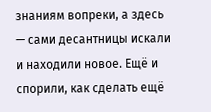знаниям вопреки, а здесь — сами десантницы искали и находили новое. Ещё и спорили, как сделать ещё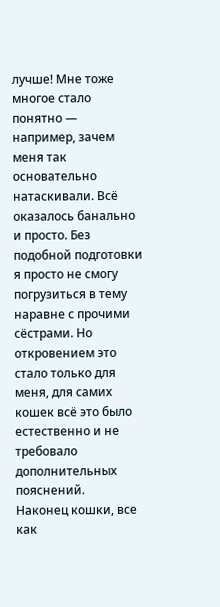лучше! Мне тоже многое стало понятно — например, зачем меня так основательно натаскивали. Всё оказалось банально и просто. Без подобной подготовки я просто не смогу погрузиться в тему наравне с прочими сёстрами. Но откровением это стало только для меня, для самих кошек всё это было естественно и не требовало дополнительных пояснений.
Наконец кошки, все как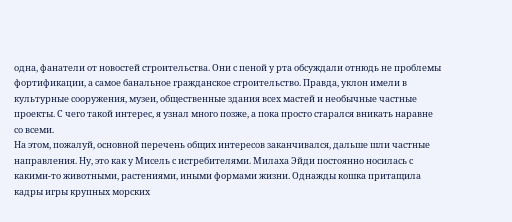одна, фанатели от новостей строительства. Они с пеной у рта обсуждали отнюдь не проблемы фортификации, а самое банальное гражданское строительство. Правда, уклон имели в культурные сооружения, музеи, общественные здания всех мастей и необычные частные проекты. С чего такой интерес, я узнал много позже, а пока просто старался вникать наравне со всеми.
На этом, пожалуй, основной перечень общих интересов заканчивался, дальше шли частные направления. Ну, это как у Мисель с истребителями. Милаха Эйди постоянно носилась с какими-то животными, растениями, иными формами жизни. Однажды кошка притащила кадры игры крупных морских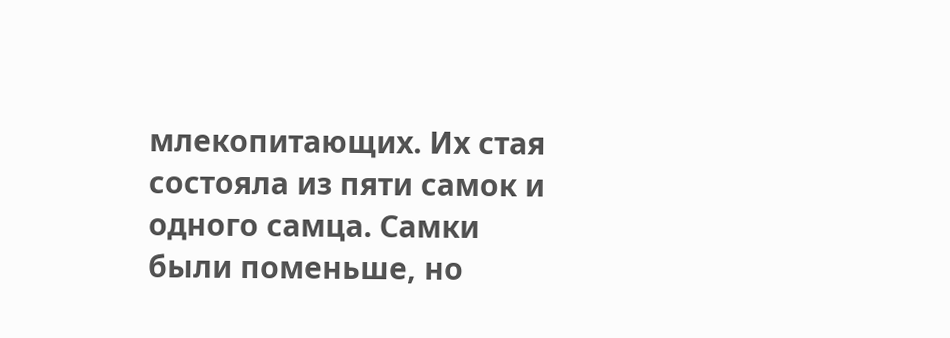млекопитающих. Их стая состояла из пяти самок и одного самца. Самки были поменьше, но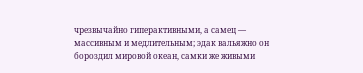чрезвычайно гиперактивными, а самец — массивным и медлительным; эдак вальяжно он бороздил мировой океан, самки же живыми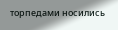торпедами носились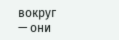вокруг — они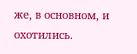же, в основном, и охотились.